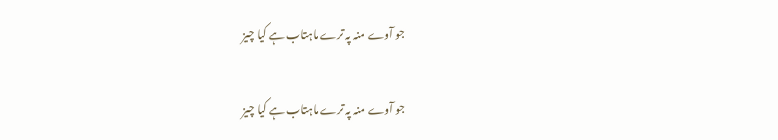جو آوے منہ پہ ترے ماہتاب ہے کیا چیز

جو آوے منہ پہ ترے ماہتاب ہے کیا چیز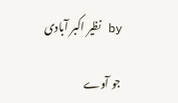by نظیر اکبر آبادی

جو آوے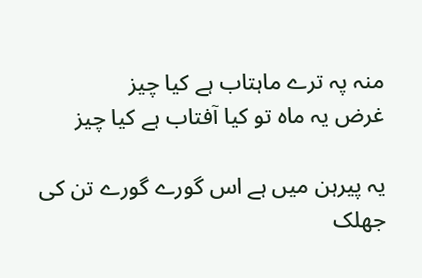منہ پہ ترے ماہتاب ہے کیا چیز
غرض یہ ماہ تو کیا آفتاب ہے کیا چیز

یہ پیرہن میں ہے اس گورے گورے تن کی جھلک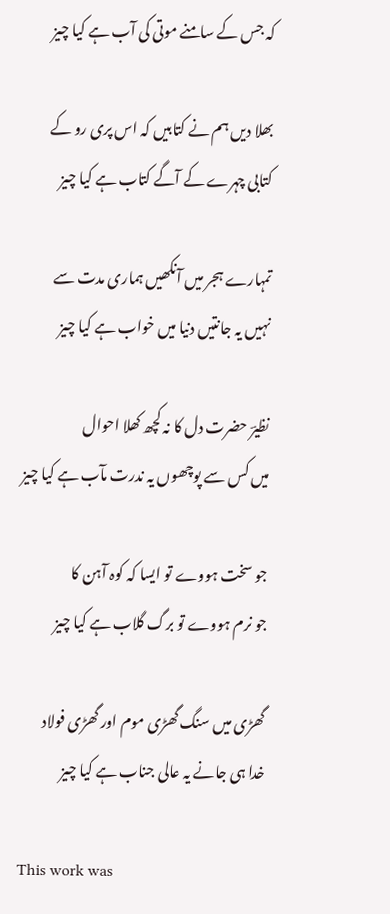کہ جس کے سامنے موتی کی آب ہے کیا چیز

بھلا دیں ہم نے کتابیں کہ اس پری رو کے
کتابی چہرے کے آگے کتاب ہے کیا چیز

تمہارے ہجر میں آنکھیں ہماری مدت سے
نہیں یہ جانتیں دنیا میں خواب ہے کیا چیز

نظیرؔ حضرت دل کا نہ کچھ کھلا احوال
میں کس سے پوچھوں یہ ندرت مآب ہے کیا چیز

جو سخت ہووے تو ایسا کہ کوہ آہن کا
جو نرم ہووے تو برگ گلاب ہے کیا چیز

گھڑی میں سنگ گھڑی موم اور گھڑی فولاد
خدا ہی جانے یہ عالی جناب ہے کیا چیز

This work was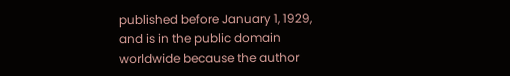published before January 1, 1929, and is in the public domain worldwide because the author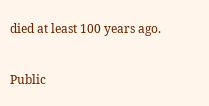died at least 100 years ago.

Public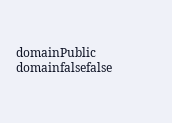domainPublic domainfalsefalse